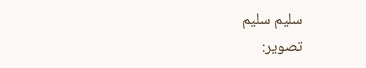سليم سليم
تصوير: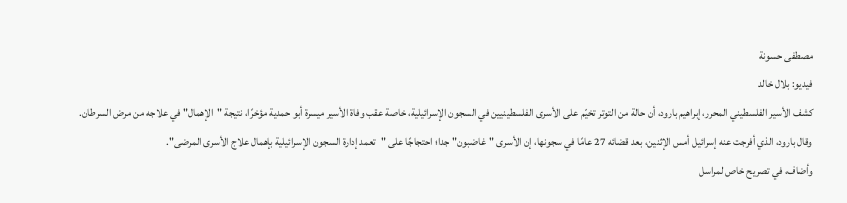مصطفى حسونة
فيديو: بلال خالد
كشف الأسير الفلسطيني المحرر، إبراهيم بارود، أن حالة من التوتر تخيّم على الأسرى الفلسطينيين في السجون الإسرائيلية، خاصة عقب وفاة الأسير ميسرة أبو حمدية مؤخرًا، نتيجة "الإهمال" في علاجه من مرض السرطان.
وقال بارود، الذي أفرجت عنه إسرائيل أمس الإثنين، بعد قضائه 27 عامًا في سجونها، إن الأسرى "غاضبون" جدا؛ احتجاجًا على "تعمد إدارة السجون الإسرائيلية بإهمال علاج الأسرى المرضى".
وأضاف، في تصريح خاص لمراسل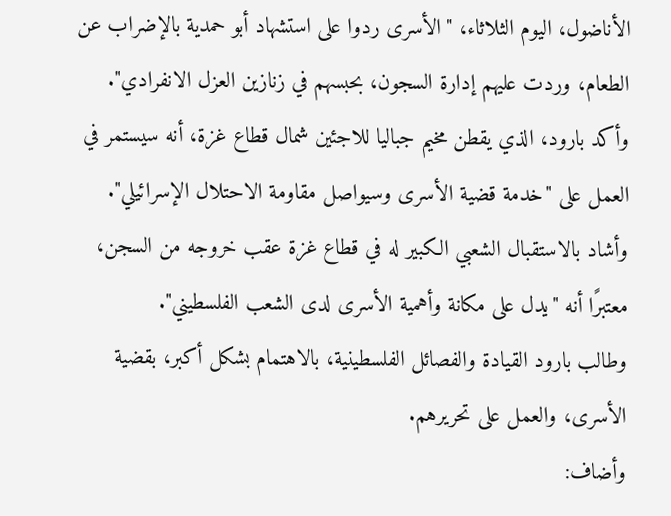الأناضول، اليوم الثلاثاء، "الأسرى ردوا على استشهاد أبو حمدية بالإضراب عن الطعام، وردت عليهم إدارة السجون، بحبسهم في زنازين العزل الانفرادي".
وأكد بارود، الذي يقطن مخيم جباليا للاجئين شمال قطاع غزة، أنه سيستمر في العمل على "خدمة قضية الأسرى وسيواصل مقاومة الاحتلال الإسرائيلي".
وأشاد بالاستقبال الشعبي الكبير له في قطاع غزة عقب خروجه من السجن، معتبرًا أنه "يدل على مكانة وأهمية الأسرى لدى الشعب الفلسطيني".
وطالب بارود القيادة والفصائل الفلسطينية، بالاهتمام بشكل أكبر، بقضية الأسرى، والعمل على تحريرهم.
وأضاف: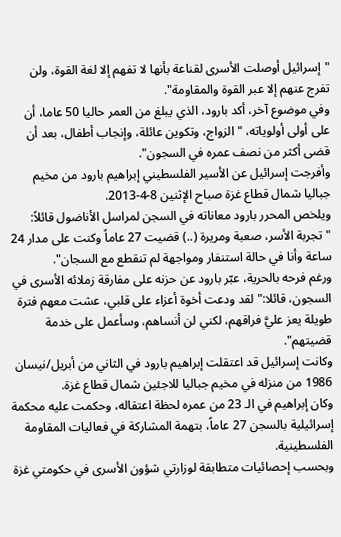"إسرائيل أوصلت الأسرى لقناعة بأنها لا تفهم إلا لغة القوة، ولن تفرج عنهم إلا عبر القوة والمقاومة".
وفي موضوع آخر، أكد بارود، الذي يبلغ من العمر حاليا 50 عاما، أن على أولى أولوياته، "الزواج، وتكوين عائلة، وإنجاب أطفال، بعد أن قضى أكثر من نصف عمره في السجون".
وأفرجت إسرائيل عن الأسير الفلسطيني إبراهيم بارود من مخيم جباليا شمال قطاع غزة صباح الإثنين 8-4-2013.
ويلخص المحرر بارود معاناته في السجن لمراسل الأناضول قائلاً: "تجربة الأسر، صعبة ومريرة (..) قضيت 27 عاماً وكنت على مدار 24 ساعة وأنا في حالة استنفار ومواجهة لم تنقطع مع السجان".
ورغم فرحه بالحرية، عبّر بارود عن حزنه على مفارقة زملائه الأسرى في السجون، قائلا:" لقد ودعت أخوة أعزاء على قلبي، عشت معهم فترة طويلة يعز عليَّ فراقهم، لكني لن أنساهم، وسأعمل على خدمة قضيتهم".
وكانت إسرائيل قد اعتقلت إبراهيم بارود في الثاني من أبريل/نيسان 1986 من منزله في مخيم جباليا للاجئين شمال قطاع غزة.
وكان إبراهيم في الـ 23 من عمره لحظة اعتقاله، وحكمت عليه محكمة إسرائيلية بالسجن 27 عاماً، بتهمة المشاركة في فعاليات المقاومة الفلسطينية.
وبحسب إحصائيات متطابقة لوزارتي شؤون الأسرى في حكومتي غزة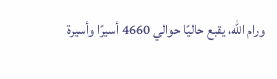ورام الله، يقبع حاليًا حوالي 4660 أسيرًا وأسيرة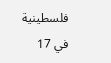فلسطينية في 17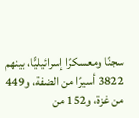سجنًا ومعسكرًا إسرائيليًّا، بينهم 3822 أسيرًا من الضفة، و449 من غزة، و152 من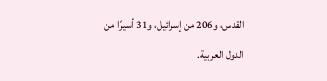القدس، و206 من إسرائيل، و31 أسيرًا من الدول العربية.